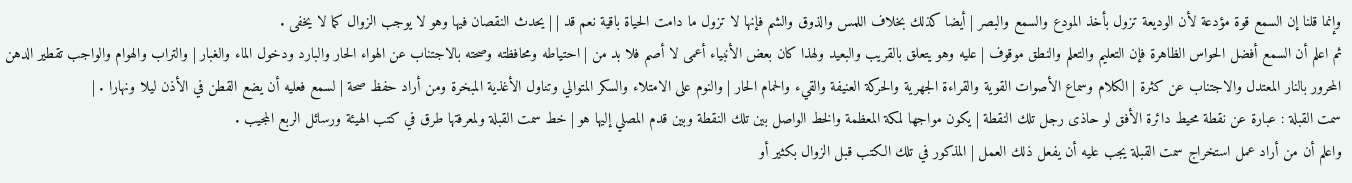وإنما قلنا إن السمع قوة مؤدعة لأن الوديعة تزول بأخذ المودع والسمع والبصر | أيضا كذلك بخلاف اللمس والذوق والشم فإنها لا تزول ما دامت الحياة باقية نعم قد | | يحدث النقصان فيها وهو لا يوجب الزوال كما لا يخفى .
ثم اعلم أن السمع أفضل الحواس الظاهرة فإن التعليم والتعلم والنطق موقوف | عليه وهو يتعلق بالقريب والبعيد ولهذا كان بعض الأنبياء أعمى لا أصم فلا بد من | احتياطه ومحافظته وصحته بالاجتناب عن الهواء الحار والبارد ودخول الماء والغبار | والتراب والهوام والواجب تقطير الدهن المحرور بالنار المعتدل والاجتناب عن كثرة | الكلام وسماع الأصوات القوية والقراءة الجهرية والحركة العنيفة والقيء والحمام الحار | والنوم على الامتلاء والسكر المتوالي وتناول الأغذية المبخرة ومن أراد حفظ صحة | لسمع فعليه أن يضع القطن في الأذن ليلا ونهارا . |
سمت القبلة : عبارة عن نقطة محيط دائرة الأفق لو حاذى رجل تلك النقطة | يكون مواجها لمكة المعظمة والخط الواصل بين تلك النقطة وبين قدم المصلي إليها هو | خط سمت القبلة ولمعرفتها طرق في كتب الهيئة ورسائل الربع المجيب .
واعلم أن من أراد عمل استخراج سمت القبلة يجب عليه أن يفعل ذلك العمل | المذكور في تلك الكتب قبل الزوال بكثير أو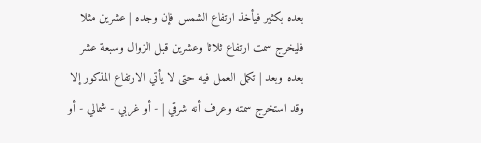بعده بكثير فيأخذ ارتفاع الشمس فإن وجده | عشرين مثلا فليخرج سمت ارتفاع ثلاثا وعشرين قبل الزوال وسبعة عشر بعده وبعد | تكمل العمل فيه حتى لا يأتي الارتفاع المذكور إلا وقد استخرج سمته وعرف أنه شرقي | - أو غربي - شمالي - أو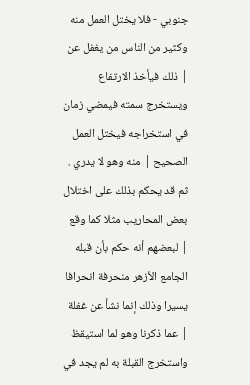جنوبي - فلا يختل العمل منه وكثير من الناس من يغفل عن | ذلك فيأخذ الارتفاع ويستخرج سمته فيمضي زمان في استخراجه فيختل العمل الصحيح | منه وهو لا يدري . ثم قد يحكم بذلك على اختلال بعض المحاريب مثلا كما وقع | لبعضهم أنه حكم بأن قبله الجامع الأزهر منحرفة انحرافا يسيرا وذلك إنما نشأ عن غفلة | عما ذكرنا وهو لما استيقظ واستخرج القبلة به لم يجد في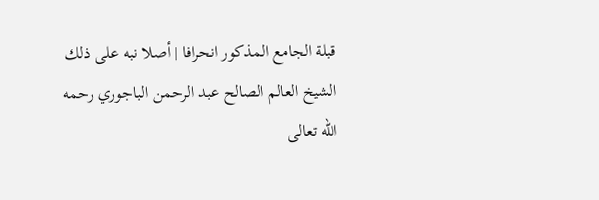قبلة الجامع المذكور انحرافا | أصلا نبه على ذلك الشيخ العالم الصالح عبد الرحمن الباجوري رحمه الله تعالى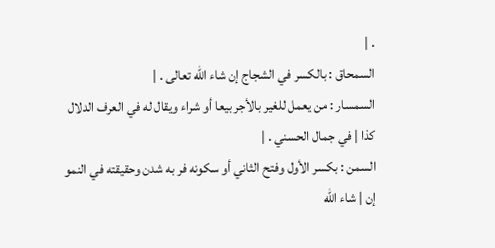. |
السمحاق : بالكسر في الشجاج إن شاء الله تعالى . |
السمسار : من يعمل للغير بالأجر بيعا أو شراء ويقال له في العرف الدلال كذا | في جمال الحسني . |
السمن : بكسر الأول وفتح الثاني أو سكونه فر به شدن وحقيقته في النمو إن | شاء الله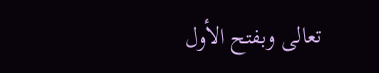تعالى وبفتح الأول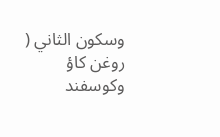وسكون الثاني ( روغن كاؤ وكوسفند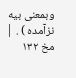وبمعنى بيه نزآمده ) . |
مخ ۱۳۲